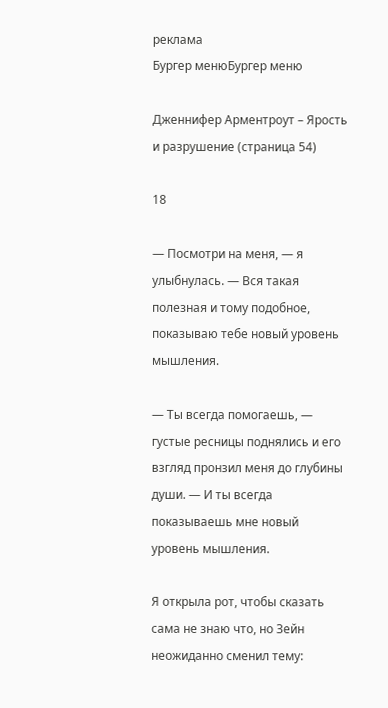реклама
Бургер менюБургер меню

Дженнифер Арментроут – Ярость и разрушение (страница 54)

18

— Посмотри на меня, — я улыбнулась. — Вся такая полезная и тому подобное, показываю тебе новый уровень мышления.

— Ты всегда помогаешь, — густые ресницы поднялись и его взгляд пронзил меня до глубины души. — И ты всегда показываешь мне новый уровень мышления.

Я открыла рот, чтобы сказать сама не знаю что, но Зейн неожиданно сменил тему: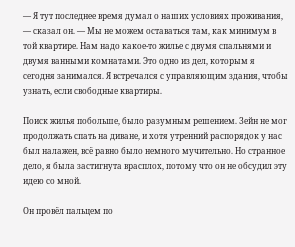— Я тут последнее время думал о наших условиях проживания, — сказал он. — Мы не можем оставаться там, как минимум в той квартире. Нам надо какое-то жилье с двумя спальнями и двумя ванными комнатами. Это одно из дел, которым я сегодня занимался. Я встречался с управляющим здания, чтобы узнать, если свободные квартиры.

Поиск жилья побольше, было разумным решением. Зейн не мог продолжать спать на диване, и хотя утренний распорядок у нас был налажен, всё равно было немного мучительно. Но странное дело, я была застигнута врасплох, потому что он не обсудил эту идею со мной.

Он провёл пальцем по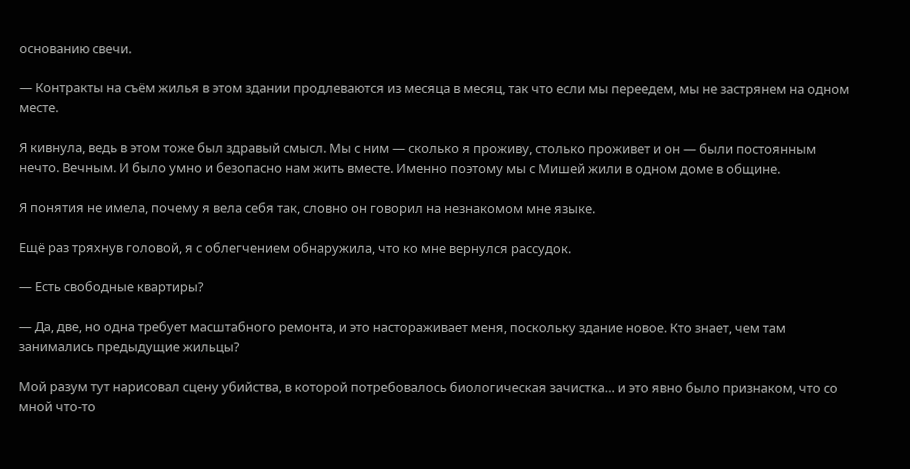основанию свечи.

— Контракты на съём жилья в этом здании продлеваются из месяца в месяц, так что если мы переедем, мы не застрянем на одном месте.

Я кивнула, ведь в этом тоже был здравый смысл. Мы с ним — сколько я проживу, столько проживет и он — были постоянным нечто. Вечным. И было умно и безопасно нам жить вместе. Именно поэтому мы с Мишей жили в одном доме в общине.

Я понятия не имела, почему я вела себя так, словно он говорил на незнакомом мне языке.

Ещё раз тряхнув головой, я с облегчением обнаружила, что ко мне вернулся рассудок.

— Есть свободные квартиры?

— Да, две, но одна требует масштабного ремонта, и это настораживает меня, поскольку здание новое. Кто знает, чем там занимались предыдущие жильцы?

Мой разум тут нарисовал сцену убийства, в которой потребовалось биологическая зачистка… и это явно было признаком, что со мной что-то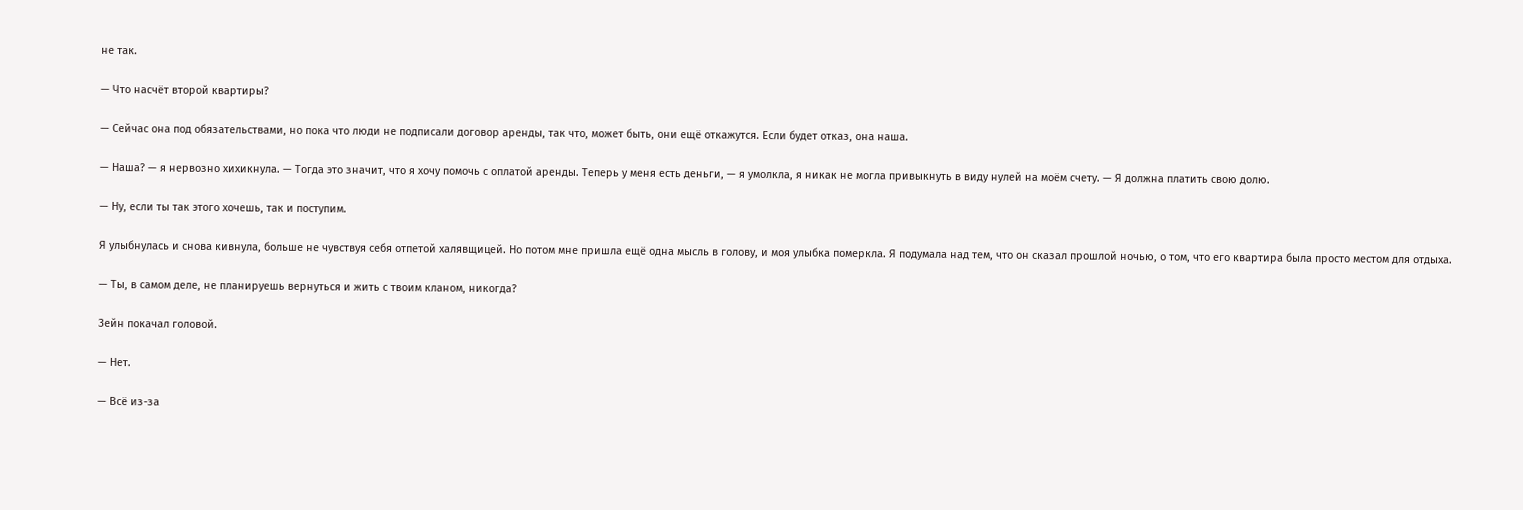не так.

— Что насчёт второй квартиры?

— Сейчас она под обязательствами, но пока что люди не подписали договор аренды, так что, может быть, они ещё откажутся. Если будет отказ, она наша.

— Наша? — я нервозно хихикнула. — Тогда это значит, что я хочу помочь с оплатой аренды. Теперь у меня есть деньги, — я умолкла, я никак не могла привыкнуть в виду нулей на моём счету. — Я должна платить свою долю.

— Ну, если ты так этого хочешь, так и поступим.

Я улыбнулась и снова кивнула, больше не чувствуя себя отпетой халявщицей. Но потом мне пришла ещё одна мысль в голову, и моя улыбка померкла. Я подумала над тем, что он сказал прошлой ночью, о том, что его квартира была просто местом для отдыха.

— Ты, в самом деле, не планируешь вернуться и жить с твоим кланом, никогда?

Зейн покачал головой.

— Нет.

— Всё из-за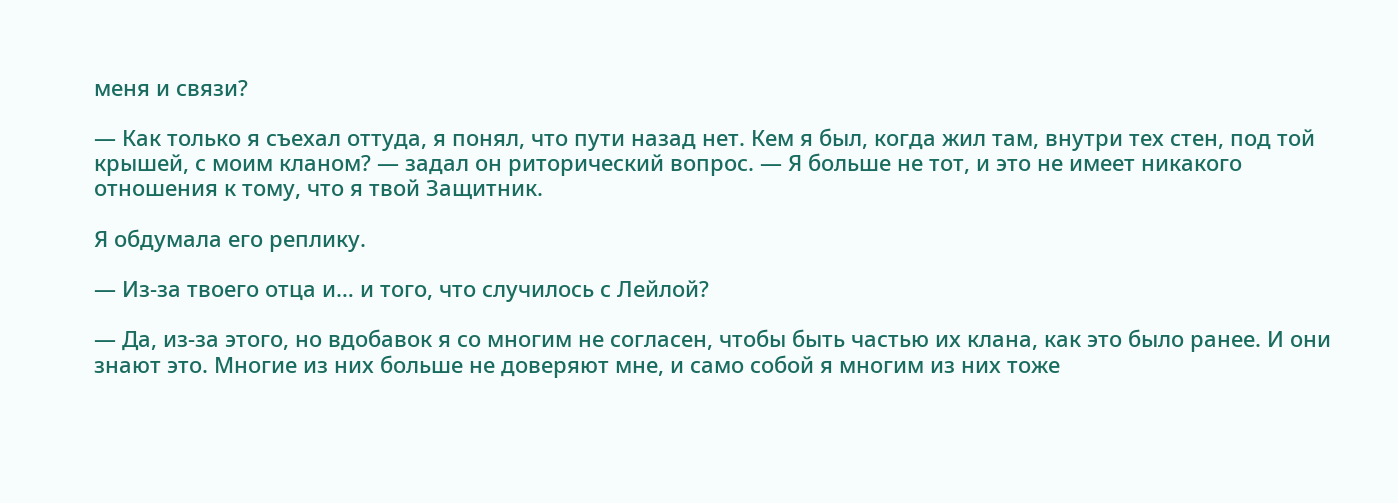меня и связи?

— Как только я съехал оттуда, я понял, что пути назад нет. Кем я был, когда жил там, внутри тех стен, под той крышей, с моим кланом? — задал он риторический вопрос. — Я больше не тот, и это не имеет никакого отношения к тому, что я твой Защитник.

Я обдумала его реплику.

— Из-за твоего отца и… и того, что случилось с Лейлой?

— Да, из-за этого, но вдобавок я со многим не согласен, чтобы быть частью их клана, как это было ранее. И они знают это. Многие из них больше не доверяют мне, и само собой я многим из них тоже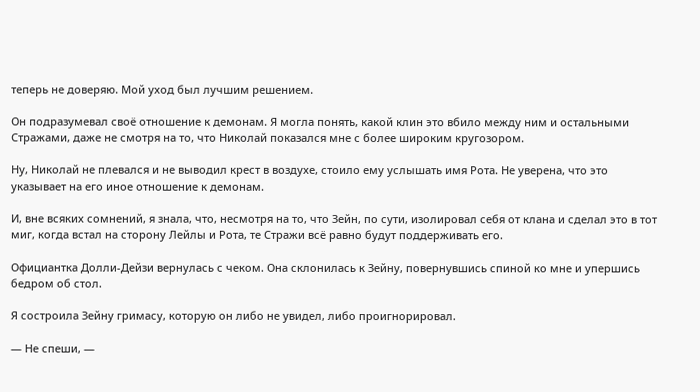теперь не доверяю. Мой уход был лучшим решением.

Он подразумевал своё отношение к демонам. Я могла понять, какой клин это вбило между ним и остальными Стражами, даже не смотря на то, что Николай показался мне с более широким кругозором.

Ну, Николай не плевался и не выводил крест в воздухе, стоило ему услышать имя Рота. Не уверена, что это указывает на его иное отношение к демонам.

И, вне всяких сомнений, я знала, что, несмотря на то, что Зейн, по сути, изолировал себя от клана и сделал это в тот миг, когда встал на сторону Лейлы и Рота, те Стражи всё равно будут поддерживать его.

Официантка Долли-Дейзи вернулась с чеком. Она склонилась к Зейну, повернувшись спиной ко мне и упершись бедром об стол.

Я состроила Зейну гримасу, которую он либо не увидел, либо проигнорировал.

— Не спеши, —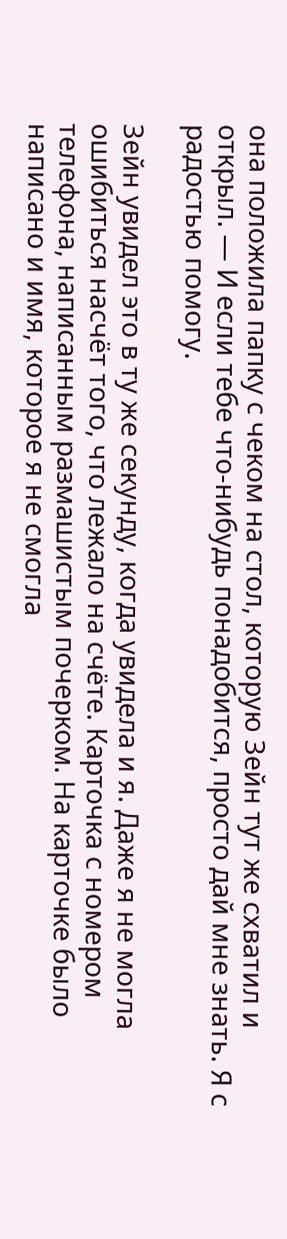она положила папку с чеком на стол, которую Зейн тут же схватил и открыл. — И если тебе что-нибудь понадобится, просто дай мне знать. Я с радостью помогу.

Зейн увидел это в ту же секунду, когда увидела и я. Даже я не могла ошибиться насчёт того, что лежало на счёте. Карточка с номером телефона, написанным размашистым почерком. На карточке было написано и имя, которое я не смогла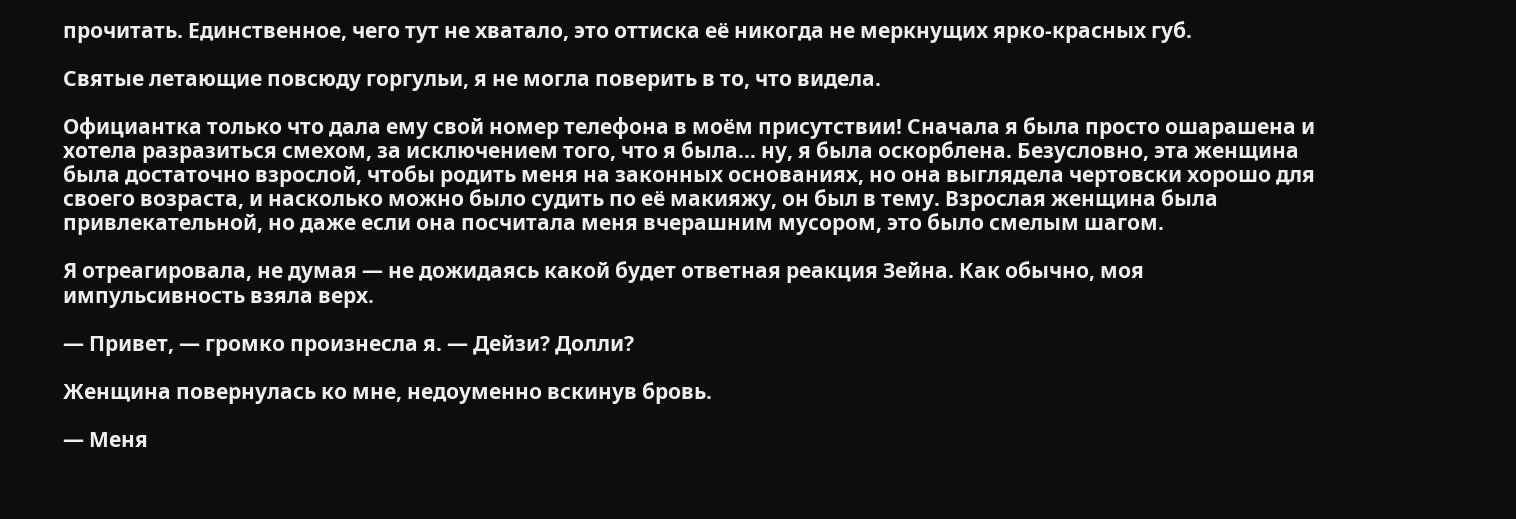прочитать. Единственное, чего тут не хватало, это оттиска её никогда не меркнущих ярко-красных губ.

Святые летающие повсюду горгульи, я не могла поверить в то, что видела.

Официантка только что дала ему свой номер телефона в моём присутствии! Сначала я была просто ошарашена и хотела разразиться смехом, за исключением того, что я была… ну, я была оскорблена. Безусловно, эта женщина была достаточно взрослой, чтобы родить меня на законных основаниях, но она выглядела чертовски хорошо для своего возраста, и насколько можно было судить по её макияжу, он был в тему. Взрослая женщина была привлекательной, но даже если она посчитала меня вчерашним мусором, это было смелым шагом.

Я отреагировала, не думая — не дожидаясь какой будет ответная реакция Зейна. Как обычно, моя импульсивность взяла верх.

— Привет, — громко произнесла я. — Дейзи? Долли?

Женщина повернулась ко мне, недоуменно вскинув бровь.

— Меня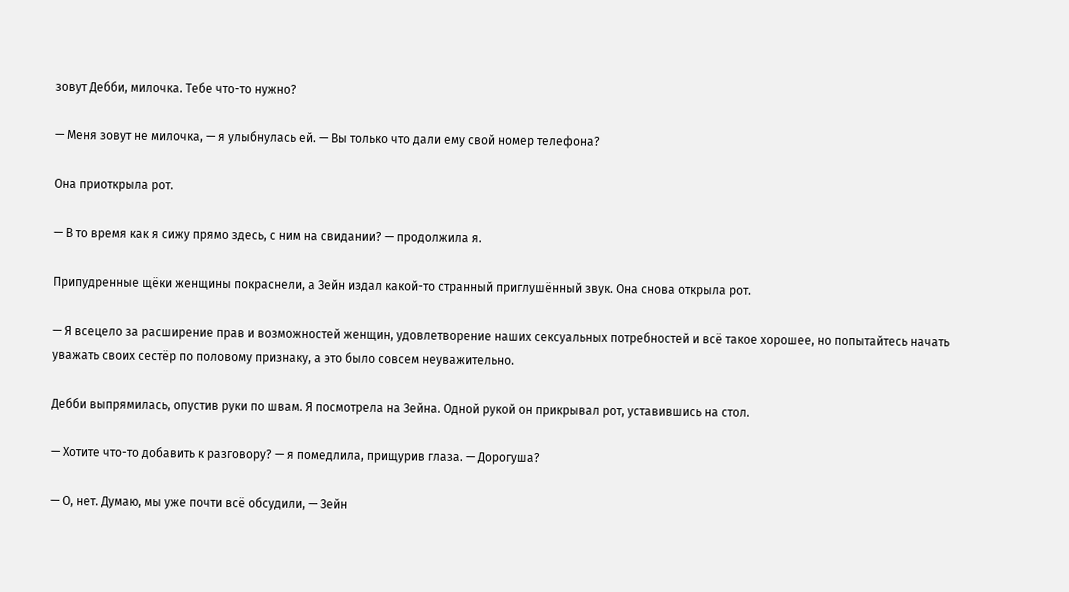зовут Дебби, милочка. Тебе что-то нужно?

— Меня зовут не милочка, — я улыбнулась ей. — Вы только что дали ему свой номер телефона?

Она приоткрыла рот.

— В то время как я сижу прямо здесь, с ним на свидании? — продолжила я.

Припудренные щёки женщины покраснели, а Зейн издал какой-то странный приглушённый звук. Она снова открыла рот.

— Я всецело за расширение прав и возможностей женщин, удовлетворение наших сексуальных потребностей и всё такое хорошее, но попытайтесь начать уважать своих сестёр по половому признаку, а это было совсем неуважительно.

Дебби выпрямилась, опустив руки по швам. Я посмотрела на Зейна. Одной рукой он прикрывал рот, уставившись на стол.

— Хотите что-то добавить к разговору? — я помедлила, прищурив глаза. — Дорогуша?

— О, нет. Думаю, мы уже почти всё обсудили, — Зейн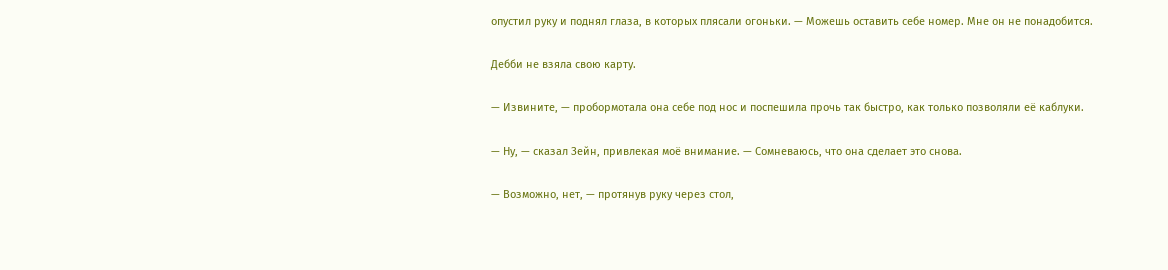опустил руку и поднял глаза, в которых плясали огоньки. — Можешь оставить себе номер. Мне он не понадобится.

Дебби не взяла свою карту.

— Извините, — пробормотала она себе под нос и поспешила прочь так быстро, как только позволяли её каблуки.

— Ну, — сказал Зейн, привлекая моё внимание. — Сомневаюсь, что она сделает это снова.

— Возможно, нет, — протянув руку через стол,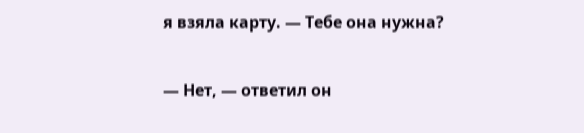я взяла карту. — Тебе она нужна?

— Нет, — ответил он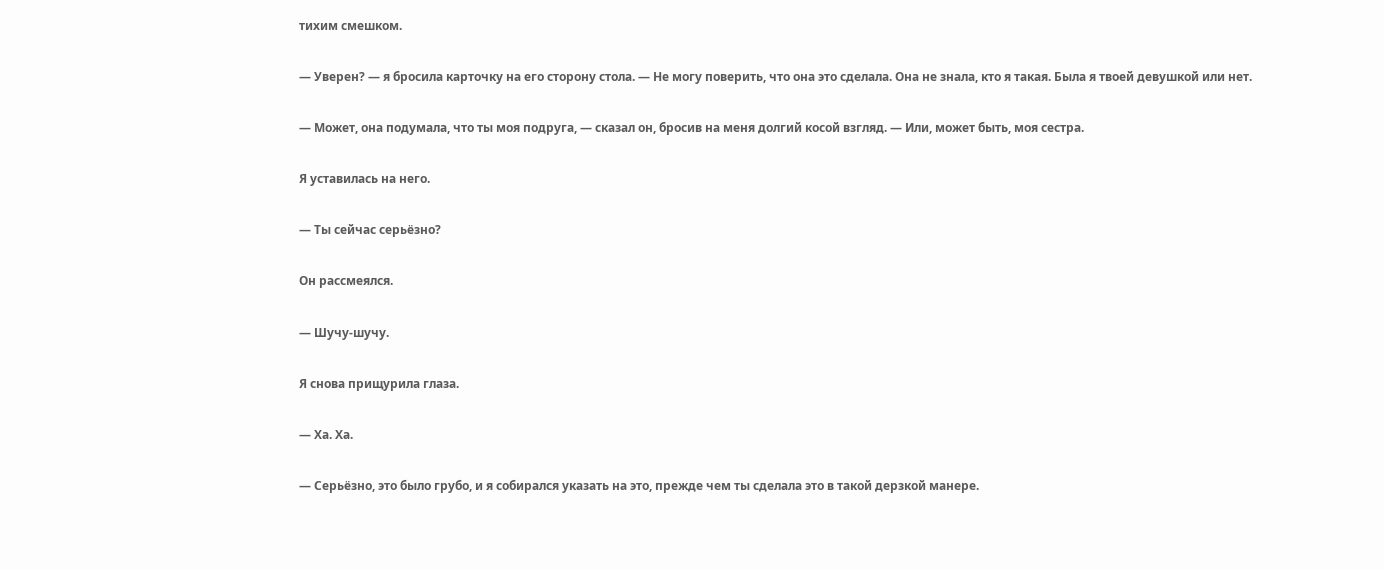тихим смешком.

— Уверен? — я бросила карточку на его сторону стола. — Не могу поверить, что она это сделала. Она не знала, кто я такая. Была я твоей девушкой или нет.

— Может, она подумала, что ты моя подруга, — сказал он, бросив на меня долгий косой взгляд. — Или, может быть, моя сестра.

Я уставилась на него.

— Ты сейчас серьёзно?

Он рассмеялся.

— Шучу-шучу.

Я снова прищурила глаза.

— Ха. Ха.

— Серьёзно, это было грубо, и я собирался указать на это, прежде чем ты сделала это в такой дерзкой манере.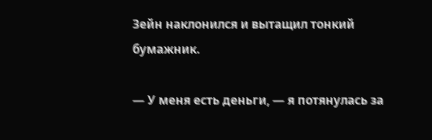Зейн наклонился и вытащил тонкий бумажник.

— У меня есть деньги, — я потянулась за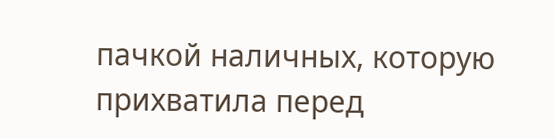пачкой наличных, которую прихватила перед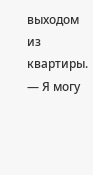выходом из квартиры. — Я могу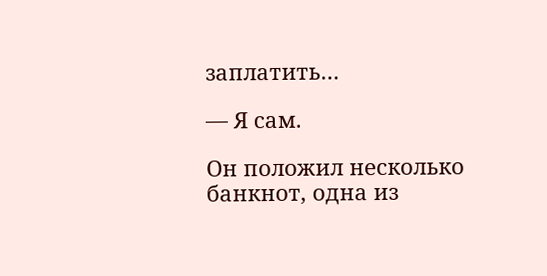заплатить…

— Я сам.

Он положил несколько банкнот, одна из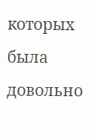которых была довольно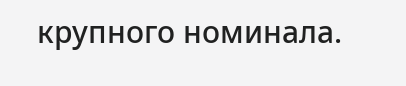крупного номинала.